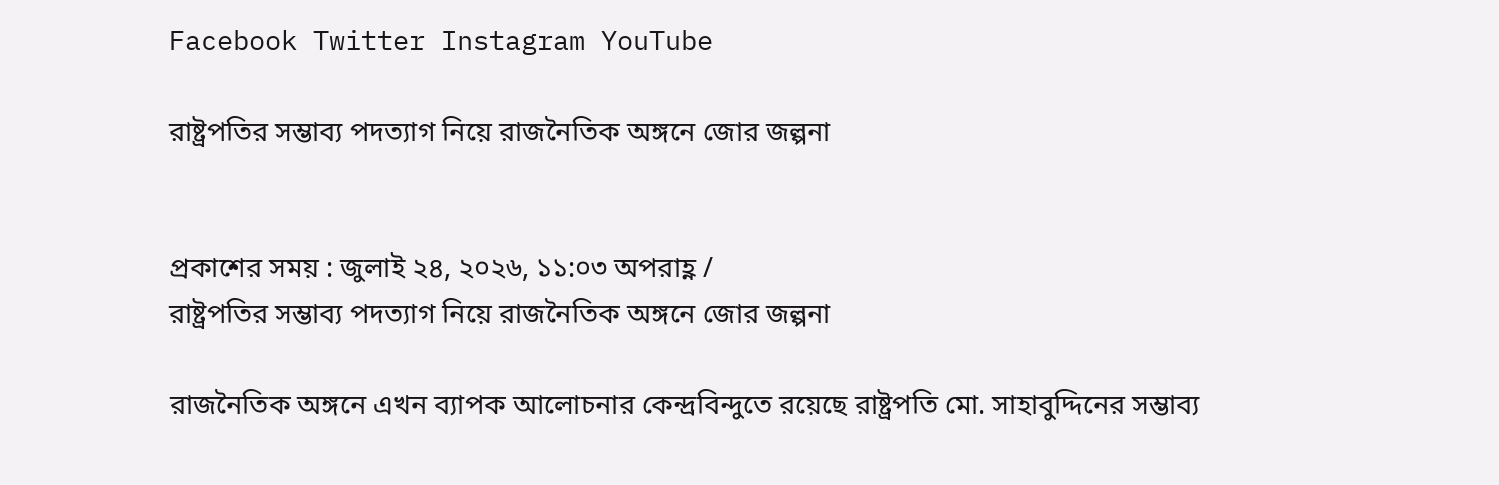Facebook Twitter Instagram YouTube

রাষ্ট্রপতির সম্ভাব্য পদত্যাগ নিয়ে রাজনৈতিক অঙ্গনে জোর জল্পনা


প্রকাশের সময় : জুলাই ২৪, ২০২৬, ১১:০৩ অপরাহ্ণ /
রাষ্ট্রপতির সম্ভাব্য পদত্যাগ নিয়ে রাজনৈতিক অঙ্গনে জোর জল্পনা

রাজনৈতিক অঙ্গনে এখন ব্যাপক আলোচনার কেন্দ্রবিন্দুতে রয়েছে রাষ্ট্রপতি মো. সাহাবুদ্দিনের সম্ভাব্য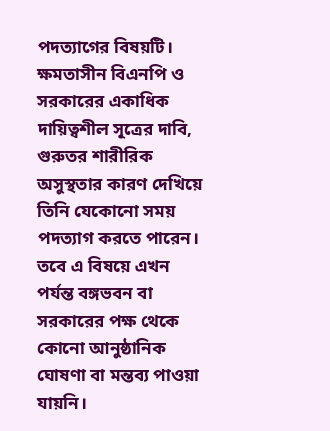পদত্যাগের বিষয়টি। ক্ষমতাসীন বিএনপি ও সরকারের একাধিক দায়িত্বশীল সূত্রের দাবি, গুরুতর শারীরিক অসুস্থতার কারণ দেখিয়ে তিনি যেকোনো সময় পদত্যাগ করতে পারেন। তবে এ বিষয়ে এখন পর্যন্ত বঙ্গভবন বা সরকারের পক্ষ থেকে কোনো আনুষ্ঠানিক ঘোষণা বা মন্তব্য পাওয়া যায়নি।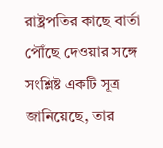রাষ্ট্রপতির কাছে বার্তা পৌঁছে দেওয়ার সঙ্গে সংশ্লিষ্ট একটি সূত্র জানিয়েছে, তার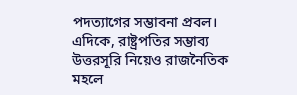পদত্যাগের সম্ভাবনা প্রবল। এদিকে, রাষ্ট্রপতির সম্ভাব্য উত্তরসূরি নিয়েও রাজনৈতিক মহলে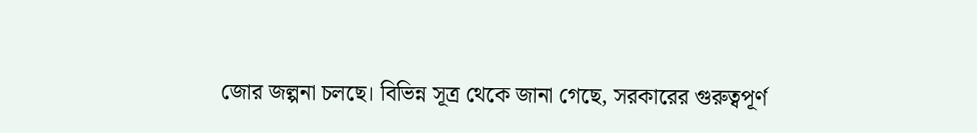জোর জল্পনা চলছে। বিভিন্ন সূত্র থেকে জানা গেছে, সরকারের গুরুত্বপূর্ণ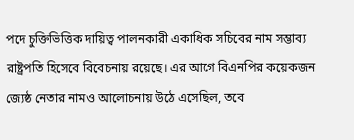পদে চুক্তিভিত্তিক দায়িত্ব পালনকারী একাধিক সচিবের নাম সম্ভাব্য রাষ্ট্রপতি হিসেবে বিবেচনায় রয়েছে। এর আগে বিএনপির কয়েকজন জ্যেষ্ঠ নেতার নামও আলোচনায় উঠে এসেছিল, তবে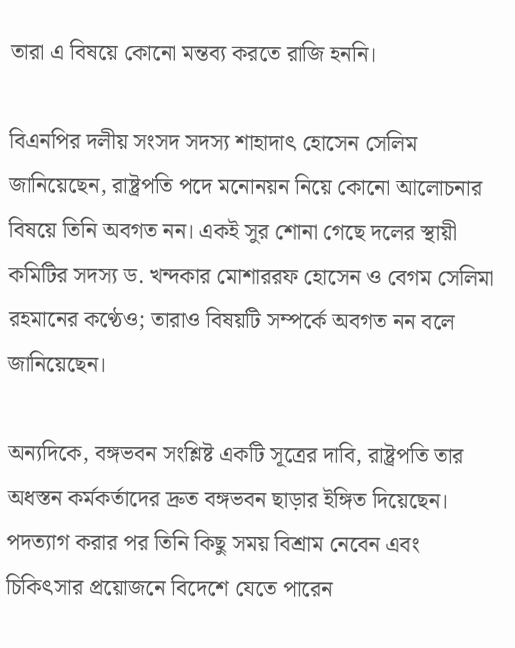তারা এ বিষয়ে কোনো মন্তব্য করতে রাজি হননি।

বিএনপির দলীয় সংসদ সদস্য শাহাদাৎ হোসেন সেলিম জানিয়েছেন, রাষ্ট্রপতি পদে মনোনয়ন নিয়ে কোনো আলোচনার বিষয়ে তিনি অবগত নন। একই সুর শোনা গেছে দলের স্থায়ী কমিটির সদস্য ড. খন্দকার মোশাররফ হোসেন ও বেগম সেলিমা রহমানের কণ্ঠেও; তারাও বিষয়টি সম্পর্কে অবগত নন বলে জানিয়েছেন।

অন্যদিকে, বঙ্গভবন সংশ্লিষ্ট একটি সূত্রের দাবি, রাষ্ট্রপতি তার অধস্তন কর্মকর্তাদের দ্রুত বঙ্গভবন ছাড়ার ইঙ্গিত দিয়েছেন। পদত্যাগ করার পর তিনি কিছু সময় বিশ্রাম নেবেন এবং চিকিৎসার প্রয়োজনে বিদেশে যেতে পারেন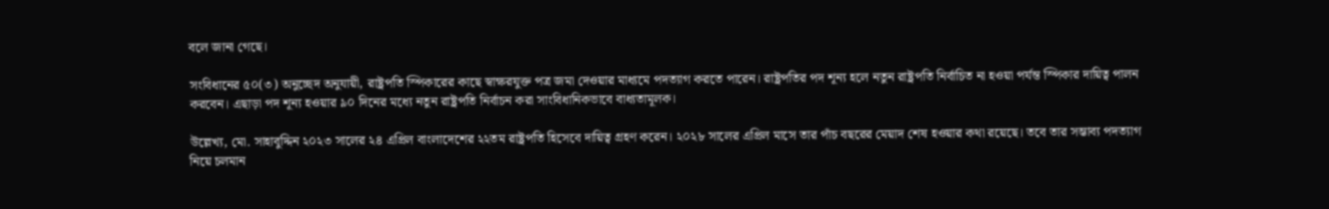বলে জানা গেছে।

সংবিধানের ৫০(৩) অনুচ্ছেদ অনুযায়ী, রাষ্ট্রপতি স্পিকারের কাছে স্বাক্ষরযুক্ত পত্র জমা দেওয়ার মাধ্যমে পদত্যাগ করতে পারেন। রাষ্ট্রপতির পদ শূন্য হলে নতুন রাষ্ট্রপতি নির্বাচিত না হওয়া পর্যন্ত স্পিকার দায়িত্ব পালন করবেন। এছাড়া পদ শূন্য হওয়ার ৯০ দিনের মধ্যে নতুন রাষ্ট্রপতি নির্বাচন করা সাংবিধানিকভাবে বাধ্যতামূলক।

উল্লেখ্য, মো. সাহাবুদ্দিন ২০২৩ সালের ২৪ এপ্রিল বাংলাদেশের ২২তম রাষ্ট্রপতি হিসেবে দায়িত্ব গ্রহণ করেন। ২০২৮ সালের এপ্রিল মাসে তার পাঁচ বছরের মেয়াদ শেষ হওয়ার কথা রয়েছে। তবে তার সম্ভাব্য পদত্যাগ নিয়ে চলমান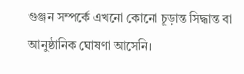গুঞ্জন সম্পর্কে এখনো কোনো চূড়ান্ত সিদ্ধান্ত বা আনুষ্ঠানিক ঘোষণা আসেনি।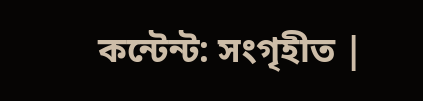কন্টেন্ট: সংগৃহীত |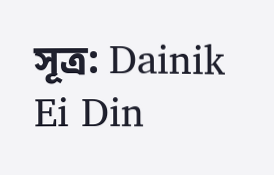সূত্র: Dainik Ei Din